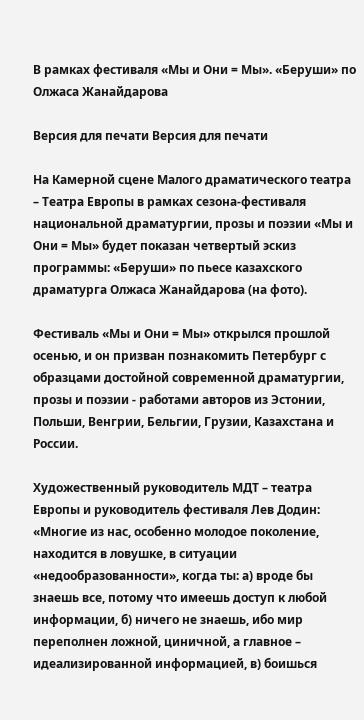В рамках фестиваля «Мы и Они = Мы». «Беруши» по Олжаса Жанайдарова

Версия для печати Версия для печати

На Камерной сцене Малого драматического театра – Театра Европы в рамках сезона-фестиваля национальной драматургии, прозы и поэзии «Мы и Они = Мы» будет показан четвертый эскиз программы: «Беруши» по пьесе казахского драматурга Олжаса Жанайдарова (на фото).

Фестиваль «Мы и Они = Мы» открылся прошлой осенью, и он призван познакомить Петербург с образцами достойной современной драматургии, прозы и поэзии - работами авторов из Эстонии, Польши, Венгрии, Бельгии, Грузии, Казахстана и России.

Художественный руководитель МДТ – театра Европы и руководитель фестиваля Лев Додин: «Многие из нас, особенно молодое поколение, находится в ловушке, в ситуации «недообразованности», когда ты: а) вроде бы знаешь все, потому что имеешь доступ к любой информации, б) ничего не знаешь, ибо мир переполнен ложной, циничной, а главное – идеализированной информацией, в) боишься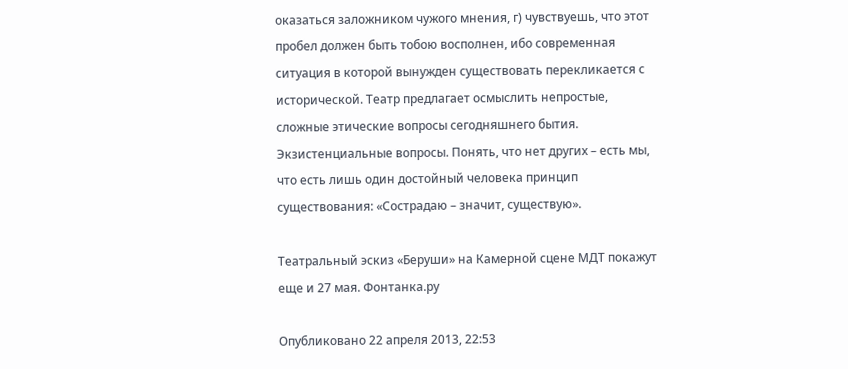оказаться заложником чужого мнения, г) чувствуешь, что этот пробел должен быть тобою восполнен, ибо современная ситуация в которой вынужден существовать перекликается с исторической. Театр предлагает осмыслить непростые, сложные этические вопросы сегодняшнего бытия. Экзистенциальные вопросы. Понять, что нет других – есть мы, что есть лишь один достойный человека принцип существования: «Сострадаю – значит, существую».

Театральный эскиз «Беруши» на Камерной сцене МДТ покажут еще и 27 мая. Фонтанка.ру

Опубликовано 22 апреля 2013, 22:53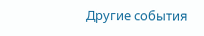Другие события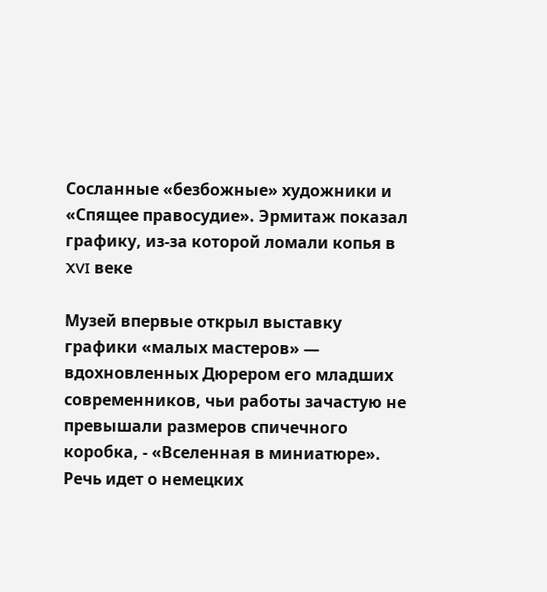Сосланные «безбожные» художники и «Спящее правосудие». Эрмитаж показал графику, из-за которой ломали копья в XVI веке

Музей впервые открыл выставку графики «малых мастеров» — вдохновленных Дюрером его младших современников, чьи работы зачастую не превышали размеров спичечного коробка, - «Вселенная в миниатюре». Речь идет о немецких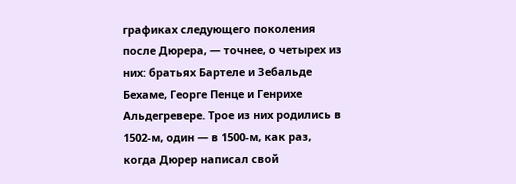графиках следующего поколения после Дюрера, — точнее, о четырех из них: братьях Бартеле и Зебальде Бехаме, Георге Пенце и Генрихе Альдегревере. Трое из них родились в 1502-м, один — в 1500-м, как раз, когда Дюрер написал свой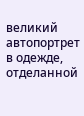великий автопортрет в одежде, отделанной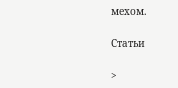мехом.

Статьи

>